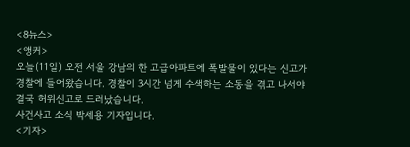<8뉴스>
<앵커>
오늘(11일) 오전 서울 강남의 한 고급아파트에 폭발물이 있다는 신고가 경찰에 들어왔습니다. 경찰이 3시간 넘게 수색하는 소동을 겪고 나서야 결국 허위신고로 드러났습니다.
사건사고 소식 박세용 기자입니다.
<기자>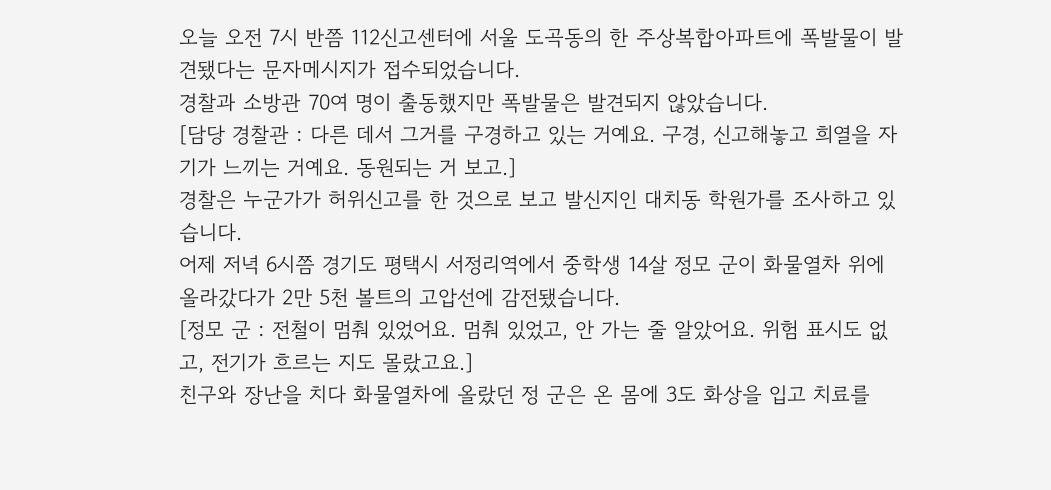오늘 오전 7시 반쯤 112신고센터에 서울 도곡동의 한 주상복합아파트에 폭발물이 발견됐다는 문자메시지가 접수되었습니다.
경찰과 소방관 70여 명이 출동했지만 폭발물은 발견되지 않았습니다.
[담당 경찰관 : 다른 데서 그거를 구경하고 있는 거예요. 구경, 신고해놓고 희열을 자기가 느끼는 거예요. 동원되는 거 보고.]
경찰은 누군가가 허위신고를 한 것으로 보고 발신지인 대치동 학원가를 조사하고 있습니다.
어제 저녁 6시쯤 경기도 평택시 서정리역에서 중학생 14살 정모 군이 화물열차 위에 올라갔다가 2만 5천 볼트의 고압선에 감전됐습니다.
[정모 군 : 전철이 멈춰 있었어요. 멈춰 있었고, 안 가는 줄 알았어요. 위험 표시도 없고, 전기가 흐르는 지도 몰랐고요.]
친구와 장난을 치다 화물열차에 올랐던 정 군은 온 몸에 3도 화상을 입고 치료를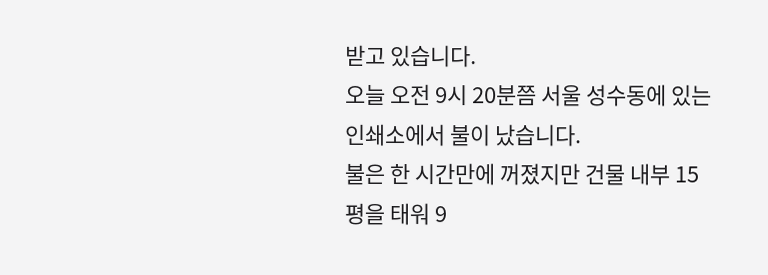받고 있습니다.
오늘 오전 9시 20분쯤 서울 성수동에 있는 인쇄소에서 불이 났습니다.
불은 한 시간만에 꺼졌지만 건물 내부 15평을 태워 9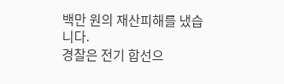백만 원의 재산피해를 냈습니다.
경찰은 전기 합선으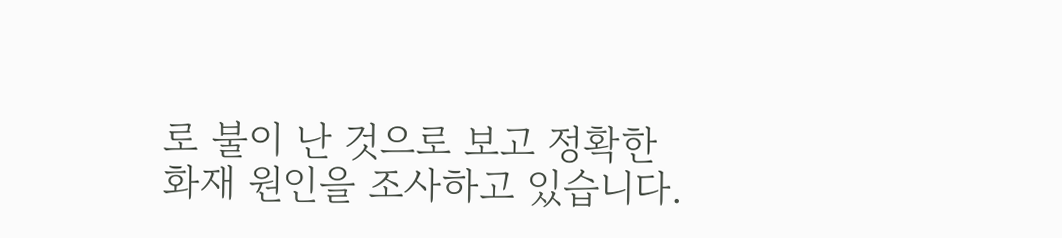로 불이 난 것으로 보고 정확한 화재 원인을 조사하고 있습니다.